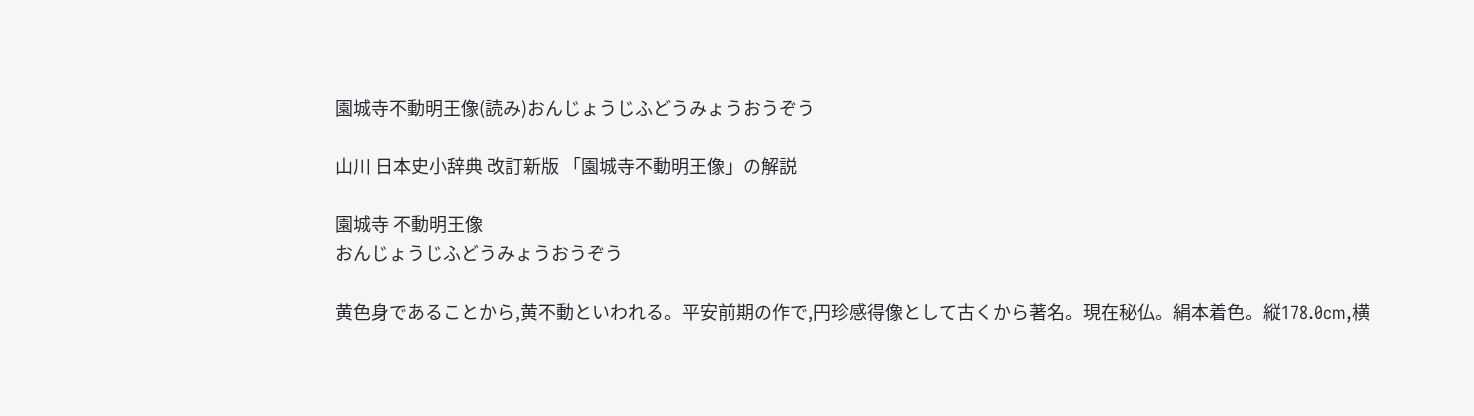園城寺不動明王像(読み)おんじょうじふどうみょうおうぞう

山川 日本史小辞典 改訂新版 「園城寺不動明王像」の解説

園城寺 不動明王像
おんじょうじふどうみょうおうぞう

黄色身であることから,黄不動といわれる。平安前期の作で,円珍感得像として古くから著名。現在秘仏。絹本着色。縦178.0cm,横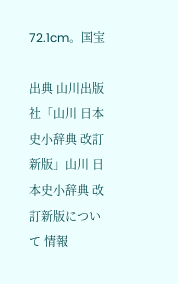72.1cm。国宝

出典 山川出版社「山川 日本史小辞典 改訂新版」山川 日本史小辞典 改訂新版について 情報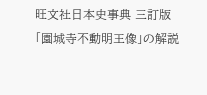旺文社日本史事典 三訂版 「園城寺不動明王像」の解説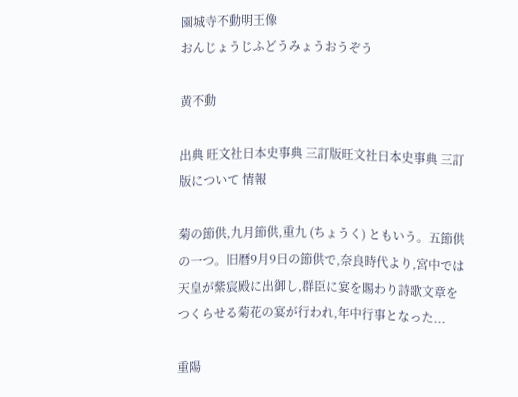園城寺不動明王像
おんじょうじふどうみょうおうぞう

黄不動

出典 旺文社日本史事典 三訂版旺文社日本史事典 三訂版について 情報

菊の節供,九月節供,重九 (ちょうく) ともいう。五節供の一つ。旧暦9月9日の節供で,奈良時代より,宮中では天皇が紫宸殿に出御し,群臣に宴を賜わり詩歌文章をつくらせる菊花の宴が行われ,年中行事となった...

重陽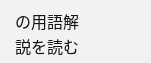の用語解説を読む